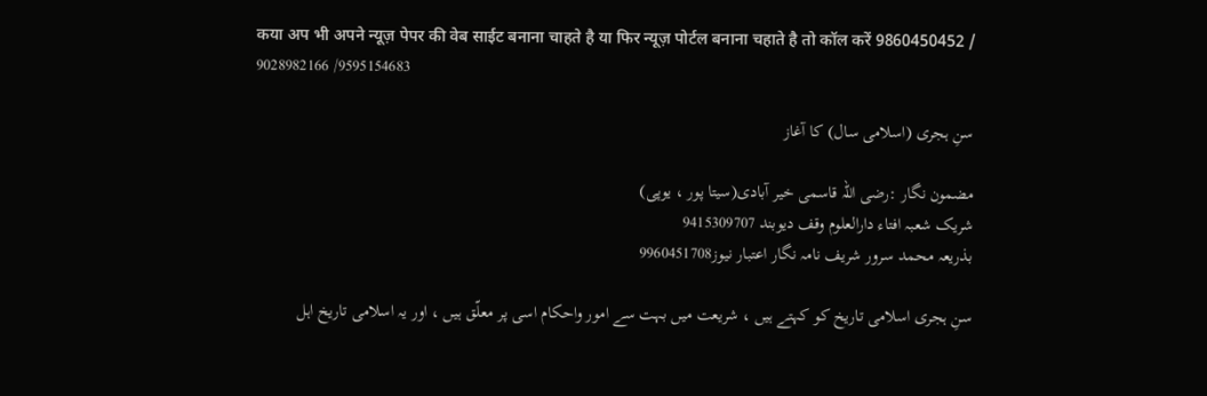कया अप भी अपने न्यूज़ पेपर की वेब साईट बनाना चाहते है या फिर न्यूज़ पोर्टल बनाना चहाते है तो कॉल करें 9860450452 / 9028982166 /9595154683

سنِ ہجری (اسلامی سال) کا آغاز

مضمون نگار :رضی اللہ قاسمی خیر آبادی(سیتا پور ، یوپی)
شریک شعبہ افتاء دارالعلوم وقف دیوبند 9415309707
بذریعہ محمد سرور شریف نامہ نگار اعتبار نیوز9960451708

سنِ ہجری اسلامی تاریخ کو کہتے ہیں ، شریعت میں بہت سے امور واحکام اسی پر معلّق ہیں ، اور یہ اسلامی تاریخ اہل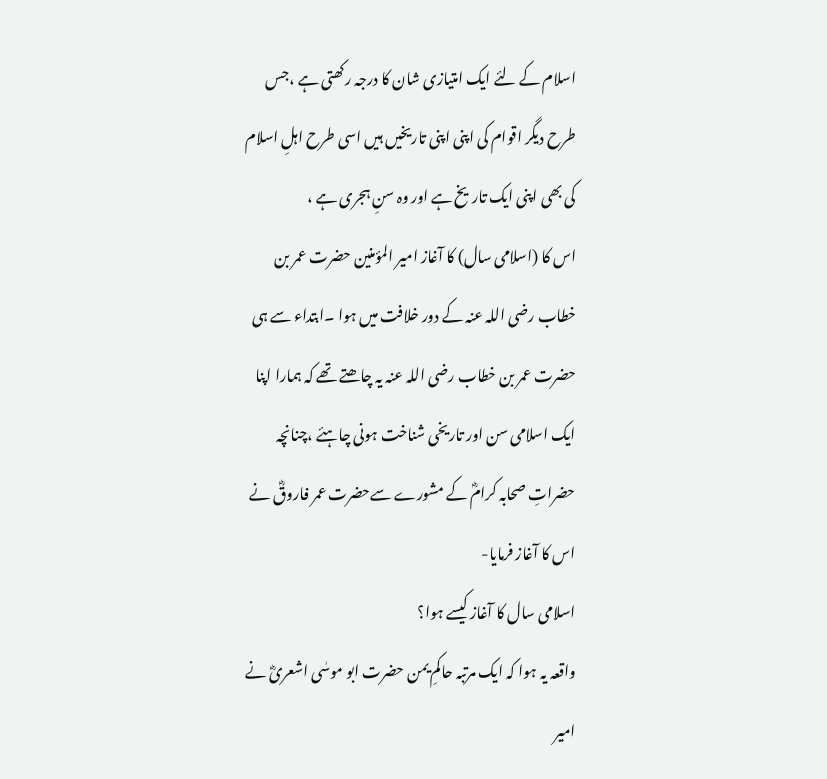اسلام کے لئے ایک امتیازی شان کا درجہ رکھتی ہے ،جس طرح دیگر اقوام کی اپنی اپنی تاریخیں ہیں اسی طرح اہلِ اسلام کی بھی اپنی ایک تاریخ ہے اور وہ سنِ ہجری ہے ،
اس کا (اسلامی سال) کا آغاز امیر المؤمنین حضرت عمر بن خطاب رضی اللہ عنہ کے دور خلافت میں ہوا ۔ابتداء سے ہی حضرت عمر بن خطاب رضی اللہ عنہ یہ چاھتے تھے کہ ہمارا اپنا ایک اسلامی سن اور تاریخی شناخت ہونی چاہئے ،چنانچہ حضراتِ صحابہ کرامؓ کے مشورے سےحضرت عمر فاروقؓ نے اس کا آغاز فرمایا-
اسلامی سال کا آغاز کیسے ہوا؟
واقعہ یہ ہوا کہ ایک مرتبہ حاکمِ یمن حضرت ابو موسٰی اشعریؓ نے امیر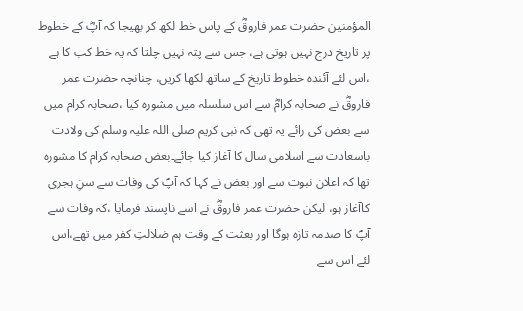المؤمنین حضرت عمر فاروقؓ کے پاس خط لکھ کر بھیجا کہ آپؓ کے خطوط پر تاریخ درج نہیں ہوتی ہے، جس سے پتہ نہیں چلتا کہ یہ خط کب کا ہے ،اس لئے آئندہ خطوط تاریخ کے ساتھ لکھا کریں، چنانچہ حضرت عمر فاروقؓ نے صحابہ کرامؓ سے اس سلسلہ میں مشورہ کیا ،صحابہ کرام میں سے بعض کی رائے یہ تھی کہ نبی کریم صلی اللہ علیہ وسلم کی ولادت باسعادت سے اسلامی سال کا آغاز کیا جائے۔بعض صحابہ کرام کا مشورہ تھا کہ اعلان نبوت سے اور بعض نے کہا کہ آپؐ کی وفات سے سنِ ہجری کاآغاز ہو، لیکن حضرت عمر فاروقؓ نے اسے ناپسند فرمایا ،کہ وفات سے آپؐ کا صدمہ تازہ ہوگا اور بعثت کے وقت ہم ضلالتِ کفر میں تھے،اس لئے اس سے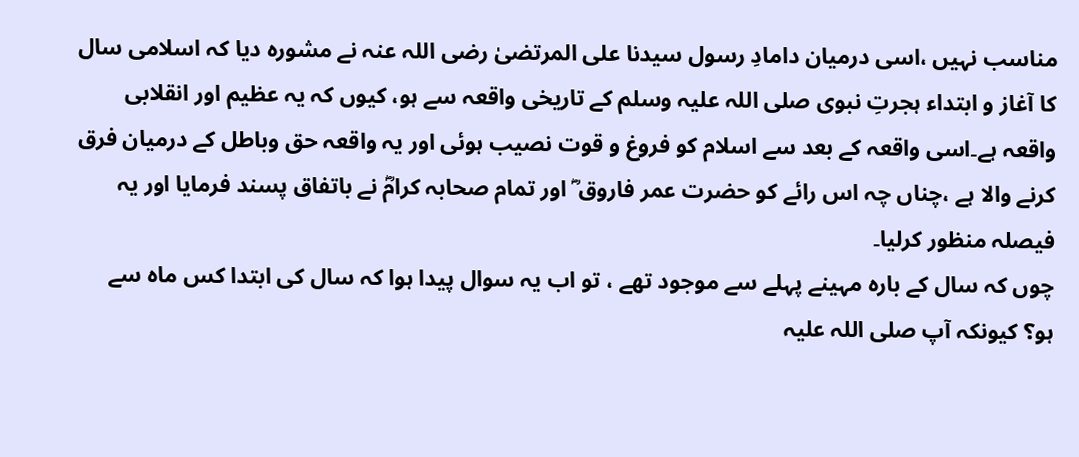مناسب نہیں ،اسی درمیان دامادِ رسول سیدنا علی المرتضیٰ رضی اللہ عنہ نے مشورہ دیا کہ اسلامی سال کا آغاز و ابتداء ہجرتِ نبوی صلی اللہ علیہ وسلم کے تاریخی واقعہ سے ہو، کیوں کہ یہ عظیم اور انقلابی واقعہ ہے۔اسی واقعہ کے بعد سے اسلام کو فروغ و قوت نصیب ہوئی اور یہ واقعہ حق وباطل کے درمیان فرق کرنے والا ہے ،چناں چہ اس رائے کو حضرت عمر فاروق ؓ اور تمام صحابہ کرامؓ نے باتفاق پسند فرمایا اور یہ فیصلہ منظور کرلیا۔
چوں کہ سال کے بارہ مہینے پہلے سے موجود تھے ، تو اب یہ سوال پیدا ہوا کہ سال کی ابتدا کس ماہ سے ہو؟ کیونکہ آپ صلی اللہ علیہ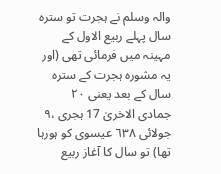والہ وسلم نے ہجرت تو سترہ سال پہلے ربیع الاول کے مہینہ میں فرمائی تھی (اور یہ مشورہ ہجرت کے سترہ سال کے بعد یعنی ٢٠ جمادی الاخریٰ 17 ہجری ،٩ جولائی ٦٣٨ عیسوی کو ہورہا تھا) تو سال کا آغاز ربیع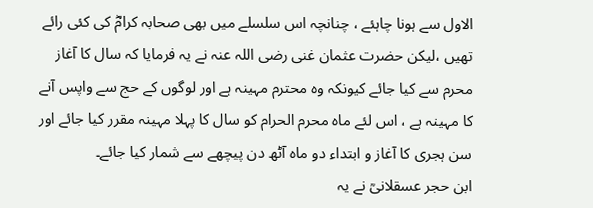الاول سے ہونا چاہئے ، چنانچہ اس سلسلے میں بھی صحابہ کرامؓ کی کئی رائے تھیں ،لیکن حضرت عثمان غنی رضی اللہ عنہ نے یہ فرمایا کہ سال کا آغاز محرم سے کیا جائے کیونکہ وہ محترم مہینہ ہے اور لوگوں کے حج سے واپس آنے کا مہینہ ہے ، اس لئے ماہ محرم الحرام کو سال کا پہلا مہینہ مقرر کیا جائے اور سن ہجری کا آغاز و ابتداء دو ماہ آٹھ دن پیچھے سے شمار کیا جائے۔
ابن حجر عسقلانیؒ نے یہ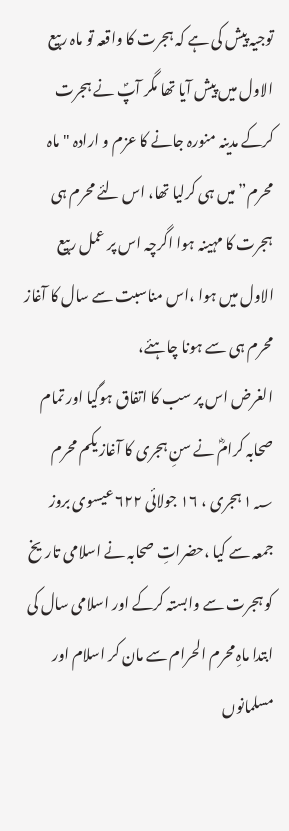توجیہ پیش کی ہے کہ ہجرت کا واقعہ تو ماہ ربیع الاول میں پیش آیا تھا مگر آپؐ نے ہجرت کرکے مدینہ منورہ جانے کا عزم و ارادہ "ماہ محرم” میں ہی کرلیا تھا، اس لئے محرم ہی ہجرت کا مہینہ ہوا اگرچہ اس پر عمل ربیع الاول میں ہوا ،اس مناسبت سے سال کا آغاز محرم ہی سے ہونا چاہئے،
الغرض اس پر سب کا اتفاق ہوگیا اور تمام صحابہ کرامؓ نے سنِ ہجری کا آغاز یکم محرم ١؁ ہجری ، ١٦ جولائی ٦٢٢ عیسوی بروز جمعہ سے کیا ،حضراتِ صحابہ نے اسلامی تاریخ کو ہجرت سے وابستہ کرکے اور اسلامی سال کی ابتدا ماہِ محرم الحرام سے مان کر اسلام اور مسلمانوں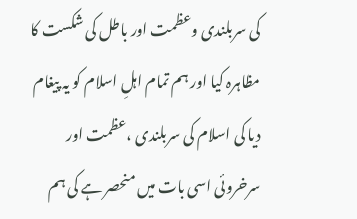کی سربلندی وعظمت اور باطل کی شکست کا مظاہرہ کیا اور ہم تمام اہلِ اسلام کو یہ پیغام دیا کی اسلام کی سربلندی ،عظمت اور سرخروئی اسی بات میں منحصر ہے کی ہم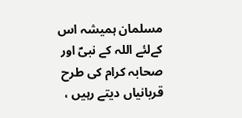مسلمان ہمیشہ اس کےلئے اللہ کے نبیؐ اور صحابہ کرام کی طرح قربانیاں دیتے رہیں ،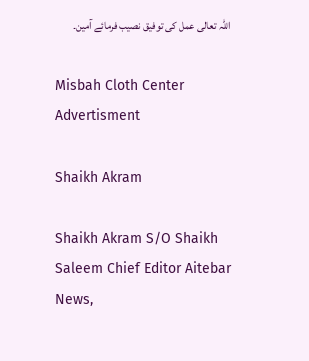اللہ تعالی عمل کی توفیق نصیب فرمائے آمین۔

Misbah Cloth Center Advertisment

Shaikh Akram

Shaikh Akram S/O Shaikh Saleem Chief Editor Aitebar News,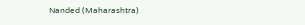Nanded (Maharashtra)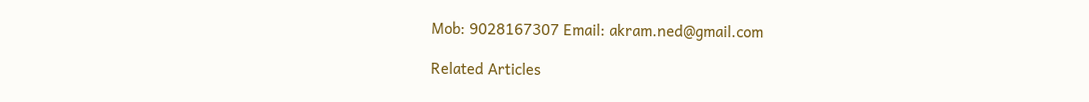Mob: 9028167307 Email: akram.ned@gmail.com

Related Articles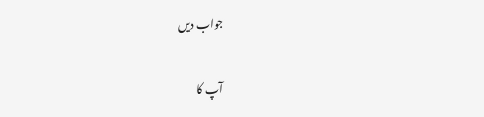جواب دیں

آپ کا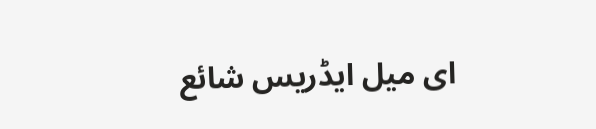ای میل ایڈریس شائع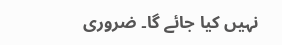نہیں کیا جائے گا۔ ضروری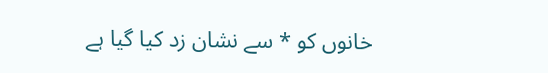خانوں کو * سے نشان زد کیا گیا ہے